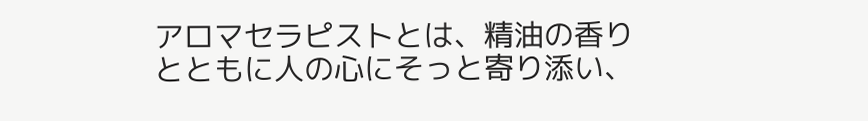アロマセラピストとは、精油の香りとともに人の心にそっと寄り添い、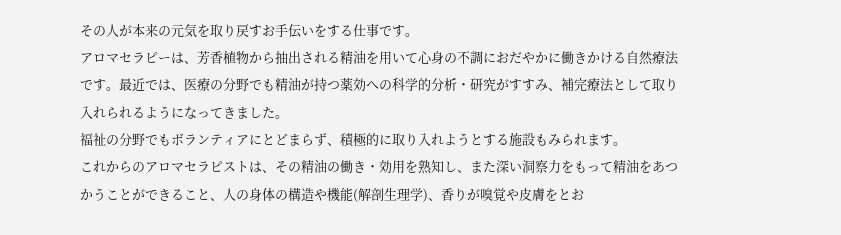その人が本来の元気を取り戻すお手伝いをする仕事です。
アロマセラピーは、芳香植物から抽出される精油を用いて心身の不調におだやかに働きかける自然療法です。最近では、医療の分野でも精油が持つ薬効への科学的分析・研究がすすみ、補完療法として取り入れられるようになってきました。
福祉の分野でもボランティアにとどまらず、積極的に取り入れようとする施設もみられます。
これからのアロマセラピストは、その精油の働き・効用を熟知し、また深い洞察力をもって精油をあつかうことができること、人の身体の構造や機能(解剖生理学)、香りが嗅覚や皮膚をとお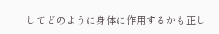してどのように身体に作用するかも正し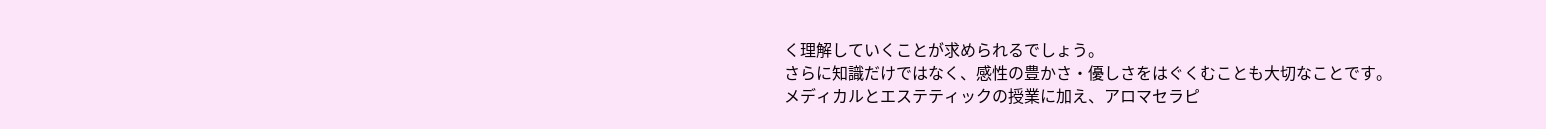く理解していくことが求められるでしょう。
さらに知識だけではなく、感性の豊かさ・優しさをはぐくむことも大切なことです。
メディカルとエステティックの授業に加え、アロマセラピ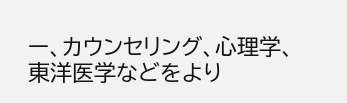ー、カウンセリング、心理学、東洋医学などをより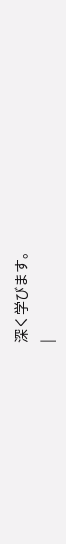深く学びます。
|